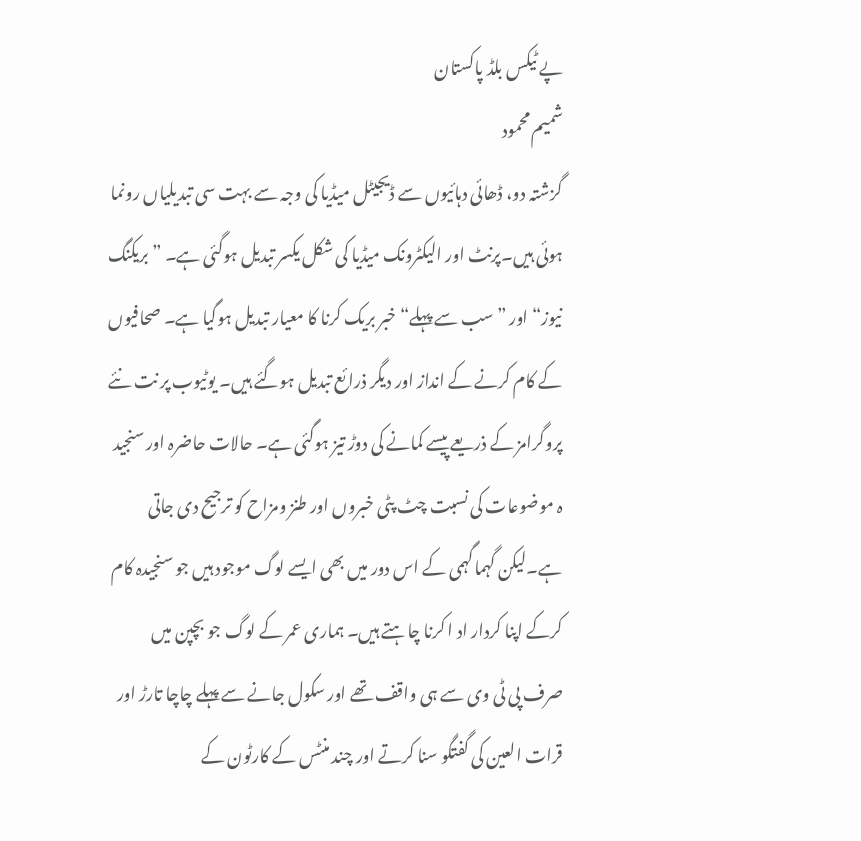پے ٹیکس بلڈ پاکستان
شمیم محمود
گزشتہ دو، ڈھائی دہائیوں سے ڈیجیٹل میڈیا کی وجہ سے بہت سی تبدیلیاں رونما ہوئی ہیں۔پرنٹ اور الیکٹرونک میڈیا کی شکل یکسر تبدیل ہوگئی ہے۔ ”بریکنگ نیوز“ اور ”سب سے پہلے“ خبر بریک کرنا کا معیار تبدیل ہوگیا ہے۔ صحافیوں کے کام کرنے کے انداز اور دیگر ذرائع تبدیل ہوگئے ہیں۔ یوٹیوب پر نت نئے پروگرامز کے ذریعے پیسے کمانے کی دوڑ تیز ہوگئی ہے۔ حالات حاضرہ اور سنجید ہ موضوعات کی نسبت چٹ پٹی خبروں اور طنز ومزاح کو ترجیح دی جاتی ہے۔لیکن گہماگہمی کے اس دور میں بھی ایسے لوگ موجود ہیں جو سنجیدہ کام کرکے اپنا کردار اد ا کرنا چاہتے ہیں۔ ہماری عمر کے لوگ جو بچپن میں صرف پی ٹی وی سے ہی واقف تھے اور سکول جانے سے پہلے چاچا تارڑ اور قرات العین کی گفتگو سنا کرتے اور چند منٹس کے کارٹون کے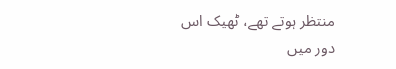منتظر ہوتے تھے، ٹھیک اس دور میں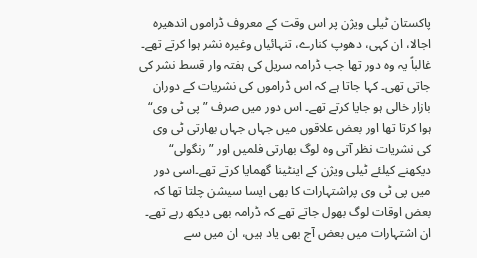پاکستان ٹیلی ویژن پر اس وقت کے معروف ڈراموں اندھیرہ اجالا، ان کہی، دھوپ کنارے، تنہائیاں وغیرہ نشر ہوا کرتے تھے۔ غالباً یہ وہ دور تھا جب ڈرامہ سریل کی ہفتہ وار قسط نشر کی جاتی تھی۔ کہا جاتا ہے کہ اس ڈراموں کی نشریات کے دوران بازار خالی ہو جایا کرتے تھے۔ اس دور میں صرف ”پی ٹی وی“ ہوا کرتا تھا اور بعض علاقوں میں جہاں جہاں بھارتی ٹی وی کی نشریات نظر آتی وہ لوگ بھارتی فلمیں اور ”رنگولی“ دیکھنے کیلئے ٹیلی ویژن کے اینٹینا گھمایا کرتے تھے۔اسی دور میں پی ٹی وی پراشتہارات کا بھی ایسا سیشن چلتا تھا کہ بعض اوقات لوگ بھول جاتے تھے کہ ڈرامہ بھی دیکھ رہے تھے۔ ان اشتہارات میں بعض آج بھی یاد ہیں، ان میں سے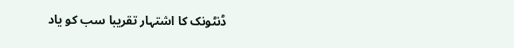ڈنٹونک کا اشتہار تقریبا سب کو یاد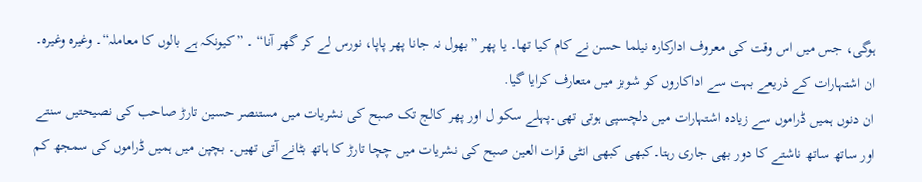ہوگی، جس میں اس وقت کی معروف ادارکارہ نیلما حسن نے کام کیا تھا۔ یا پھر ”بھول نہ جانا پھر پاپا، نورس لے کر گھر آنا“ ۔ ”کیونکہ ہے بالوں کا معاملہ“۔ وغیرہ وغیرہ۔ ان اشتہارات کے ذریعے بہت سے اداکاروں کو شوبز میں متعارف کرایا گیا.
ان دنوں ہمیں ڈراموں سے زیادہ اشتہارات میں دلچسپی ہوتی تھی۔پہلے سکو ل اور پھر کالج تک صبح کی نشریات میں مستنصر حسین تارڑ صاحب کی نصیحتیں سنتے اور ساتھ ساتھ ناشتے کا دور بھی جاری رہتا۔کبھی کبھی انٹی قرات العین صبح کی نشریات میں چچا تارڑ کا ہاتھ بٹانے آتی تھیں۔ بچپن میں ہمیں ڈراموں کی سمجھ کم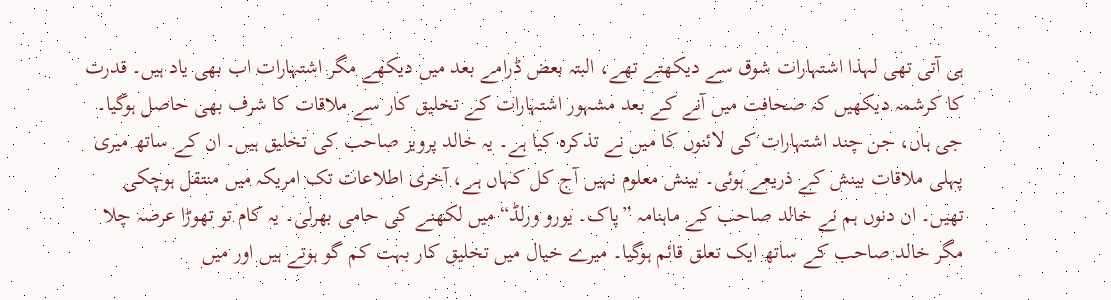ہی آتی تھی لہذا اشتہارات شوق سے دیکھتے تھے، البتہ بعض ڈرامے بعد میں دیکھے مگر اشتہارات اب بھی یاد ہیں۔ قدرت کا کرشمہ دیکھیں کہ صحافت میں آنے کے بعد مشہور اشتہارات کے تخلیق کار سے ملاقات کا شرف بھی حاصل ہوگیا۔ جی ہاں، جن چند اشتہارات کی لائنوں کا میں نے تذکرہ کیا ہے۔ یہ خالد پرویز صاحب کی تخلیق ہیں۔ ان کے ساتھ میری پہلی ملاقات بینش کے ذریعے ہوئی۔ بینش معلوم نہیں آج کل کہاں ہے، آخری اطلاعات تک امریکہ میں منتقل ہوچکی تھیں۔ ان دنوں ہم نے خالد صاحب کے ماہنامہ ”پاک۔ یورو ورلڈ“ میں لکھنے کی حامی بھرلی۔ یہ کام تو تھوڑا عرصہ چلا مگر خالد صاحب کے ساتھ ایک تعلق قائم ہوگیا۔ میرے خیال میں تخلیق کار بہت کم گو ہوتے ہیں اور میں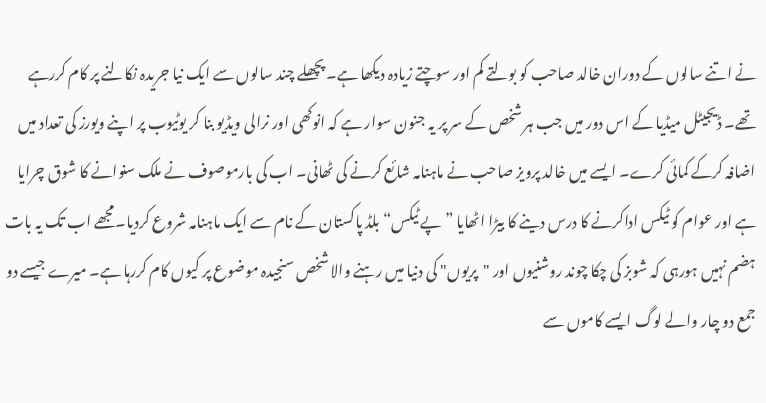نے اتنے سالوں کے دوران خالد صاحب کو بولتے کم اور سوچتے زیادہ دیکھا ہے۔ پچھلے چند سالوں سے ایک نیا جریدہ نکالنے پر کام کررہے تھے۔ ڈیجیٹل میڈیا کے اس دور میں جب ہر شخص کے سر پر یہ جنون سوار ہے کہ انوکھی اور نرالی ویڈیو بنا کر یوٹیوب پر اپنے ویورز کی تعداد میں اضافہ کرکے کمائی کرے۔ ایسے میں خالد پرویز صاحب نے ماہنامہ شائع کرنے کی ٹھانی۔ اب کی بارموصوف نے ملک سنوانے کا شوق چرایا ہے اور عوام کو ٹیکس اداکرنے کا درس دینے کا بیڑا اٹھایا ”پے ٹیکس“ بلڈ پاکستان کے نام سے ایک ماہنامہ شروع کردیا۔مجھے اب تک یہ بات ہضم نہیں ہورہی کہ شوبز کی چکا چوند روشنیوں اور "پریوں" کی دنیا میں رہنے والا شخص سنجیدہ موضوع پر کیوں کام کررہا ہے۔ میرے جیسے دو جمع دو چار والے لوگ ایسے کاموں سے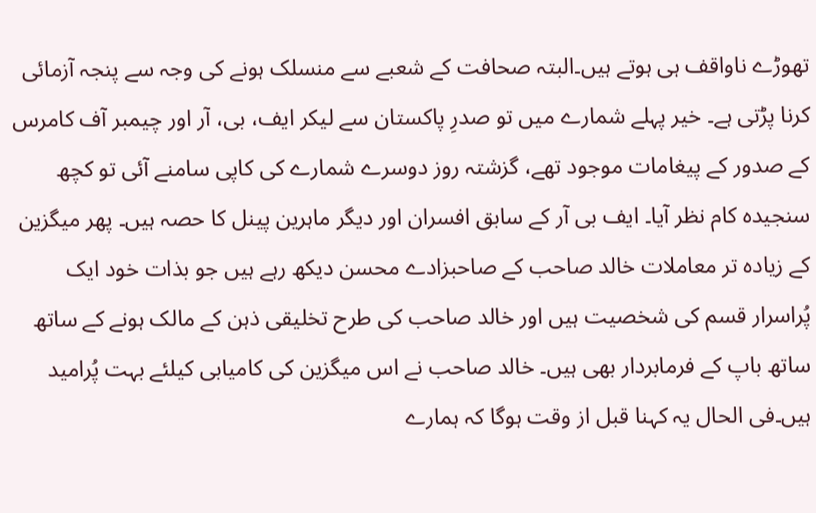تھوڑے ناواقف ہی ہوتے ہیں۔البتہ صحافت کے شعبے سے منسلک ہونے کی وجہ سے پنجہ آزمائی کرنا پڑتی ہے۔ خیر پہلے شمارے میں تو صدرِ پاکستان سے لیکر ایف، بی، آر اور چیمبر آف کامرس کے صدور کے پیغامات موجود تھے، گزشتہ روز دوسرے شمارے کی کاپی سامنے آئی تو کچھ سنجیدہ کام نظر آیا۔ ایف بی آر کے سابق افسران اور دیگر ماہرین پینل کا حصہ ہیں۔ پھر میگزین کے زیادہ تر معاملات خالد صاحب کے صاحبزادے محسن دیکھ رہے ہیں جو بذات خود ایک پُراسرار قسم کی شخصیت ہیں اور خالد صاحب کی طرح تخلیقی ذہن کے مالک ہونے کے ساتھ ساتھ باپ کے فرمابردار بھی ہیں۔ خالد صاحب نے اس میگزین کی کامیابی کیلئے بہت پُرامید ہیں۔فی الحال یہ کہنا قبل از وقت ہوگا کہ ہمارے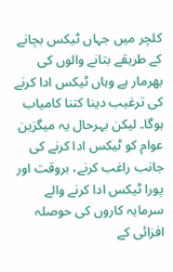کلچر میں جہاں ٹیکس بچانے کے طریقے بتانے والوں کی بھرمار ہے وہاں ٹیکس ادا کرنے کی ترغیب دینا کتنا کامیاب ہوگا۔ لیکن بہرحال یہ میگزین عوام کو ٹیکس ادا کرنے کی جانب راغب کرنے، بروقت اور پورا ٹیکس ادا کرنے والے سرمایہ کاروں کی حوصلہ افزائی کے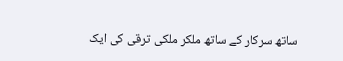ساتھ سرکار کے ساتھ ملکر ملکی ترقی کی ایک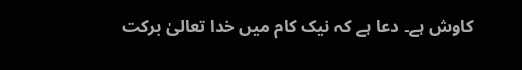کاوش ہے۔ دعا ہے کہ نیک کام میں خدا تعالیٰ برکت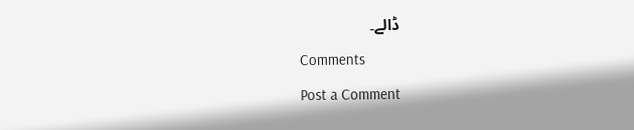ڈالے۔
Comments
Post a Comment